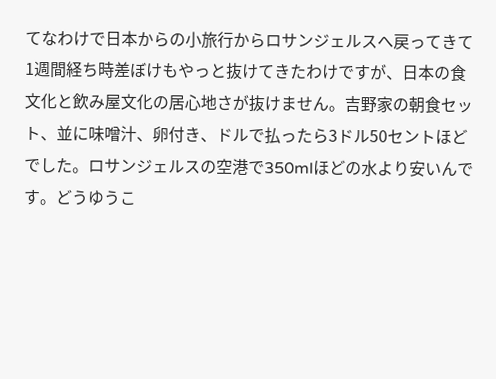てなわけで日本からの小旅行からロサンジェルスへ戻ってきて1週間経ち時差ぼけもやっと抜けてきたわけですが、日本の食文化と飲み屋文化の居心地さが抜けません。吉野家の朝食セット、並に味噌汁、卵付き、ドルで払ったら3ドル50セントほどでした。ロサンジェルスの空港で350mlほどの水より安いんです。どうゆうこ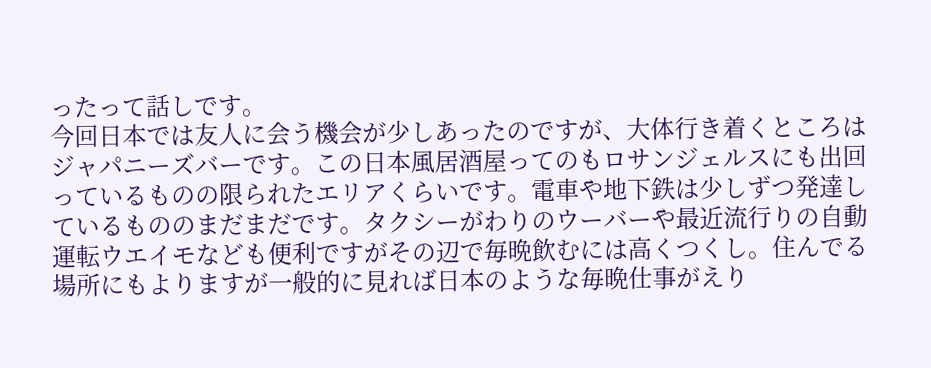ったって話しです。
今回日本では友人に会う機会が少しあったのですが、大体行き着くところはジャパニーズバーです。この日本風居酒屋ってのもロサンジェルスにも出回っているものの限られたエリアくらいです。電車や地下鉄は少しずつ発達しているもののまだまだです。タクシーがわりのウーバーや最近流行りの自動運転ウエイモなども便利ですがその辺で毎晩飲むには高くつくし。住んでる場所にもよりますが一般的に見れば日本のような毎晩仕事がえり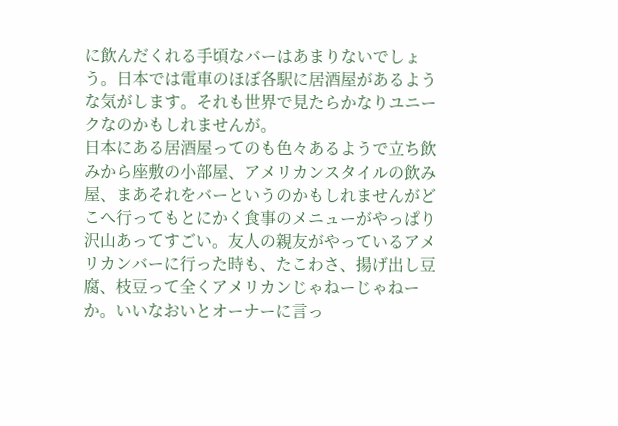に飲んだくれる手頃なバーはあまりないでしょう。日本では電車のほぼ各駅に居酒屋があるような気がします。それも世界で見たらかなりユニークなのかもしれませんが。
日本にある居酒屋ってのも色々あるようで立ち飲みから座敷の小部屋、アメリカンスタイルの飲み屋、まあそれをバーというのかもしれませんがどこへ行ってもとにかく食事のメニューがやっぱり沢山あってすごい。友人の親友がやっているアメリカンバーに行った時も、たこわさ、揚げ出し豆腐、枝豆って全くアメリカンじゃねーじゃねーか。いいなおいとオーナーに言っ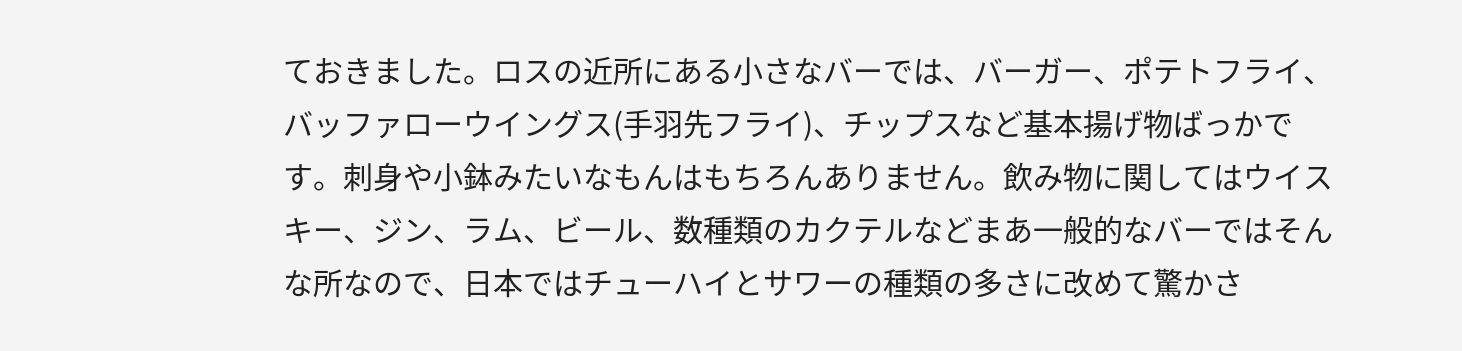ておきました。ロスの近所にある小さなバーでは、バーガー、ポテトフライ、バッファローウイングス(手羽先フライ)、チップスなど基本揚げ物ばっかです。刺身や小鉢みたいなもんはもちろんありません。飲み物に関してはウイスキー、ジン、ラム、ビール、数種類のカクテルなどまあ一般的なバーではそんな所なので、日本ではチューハイとサワーの種類の多さに改めて驚かさ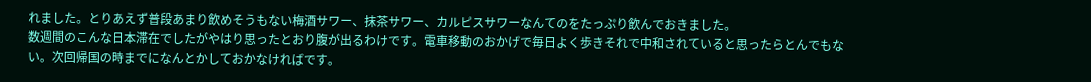れました。とりあえず普段あまり飲めそうもない梅酒サワー、抹茶サワー、カルピスサワーなんてのをたっぷり飲んでおきました。
数週間のこんな日本滞在でしたがやはり思ったとおり腹が出るわけです。電車移動のおかげで毎日よく歩きそれで中和されていると思ったらとんでもない。次回帰国の時までになんとかしておかなければです。